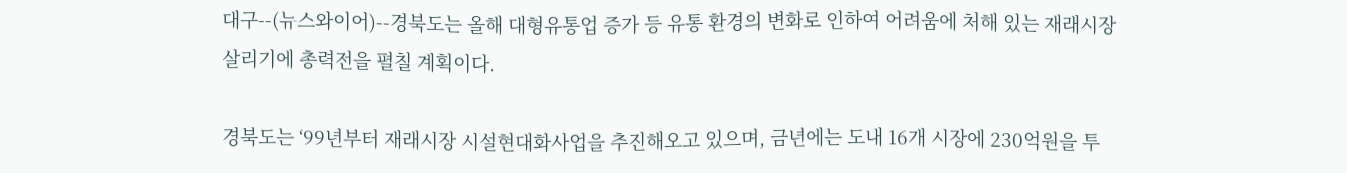대구--(뉴스와이어)--경북도는 올해 대형유통업 증가 등 유통 환경의 변화로 인하여 어려움에 처해 있는 재래시장 살리기에 총력전을 펼칠 계획이다.

경북도는 ‘99년부터 재래시장 시설현대화사업을 추진해오고 있으며, 금년에는 도내 16개 시장에 230억원을 투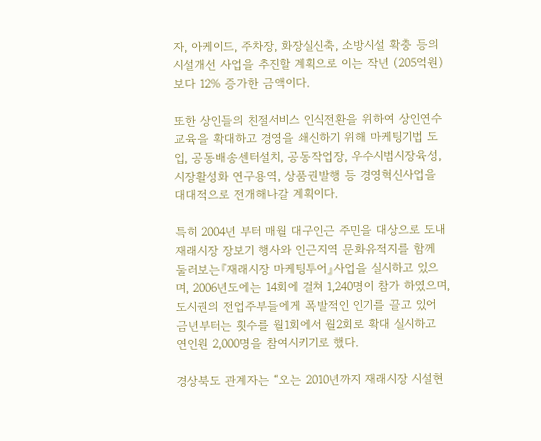자, 아케이드, 주차장, 화장실신축, 소방시설 확충 등의 시설개선 사업을 추진할 계획으로 이는 작년 (205억원)보다 12% 증가한 금액이다.

또한 상인들의 친절서비스 인식전환을 위하여 상인연수 교육을 확대하고 경영을 쇄신하기 위해 마케팅기법 도입, 공동배송센터설치, 공동작업장, 우수시범시장육성, 시장활성화 연구용역, 상품권발행 등 경영혁신사업을 대대적으로 전개해나갈 계획이다.

특히 2004년 부터 매월 대구인근 주민을 대상으로 도내재래시장 장보기 행사와 인근지역 문화유적지를 함께 둘러보는『재래시장 마케팅투어』사업을 실시하고 있으며, 2006년도에는 14회에 걸쳐 1,240명이 참가 하였으며, 도시권의 전업주부들에게 폭발적인 인기를 끌고 있어 금년부터는 횟수를 월1회에서 월2회로 확대 실시하고 연인원 2,000명을 참여시키기로 했다.

경상북도 관계자는 “오는 2010년까지 재래시장 시설현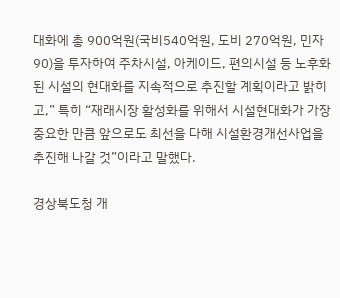대화에 총 900억원(국비540억원, 도비 270억원, 민자90)을 투자하여 주차시설, 아케이드, 편의시설 등 노후화된 시설의 현대화를 지속적으로 추진할 계획이라고 밝히고,” 특히 “재래시장 활성화를 위해서 시설현대화가 가장 중요한 만큼 앞으로도 최선을 다해 시설환경개선사업을 추진해 나갈 것”이라고 말했다.

경상북도청 개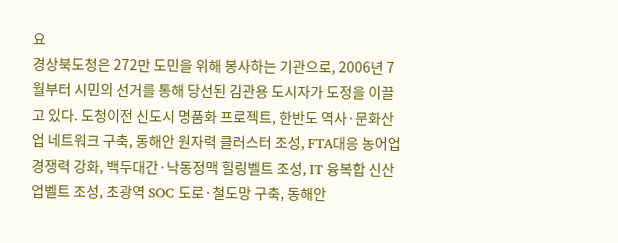요
경상북도청은 272만 도민을 위해 봉사하는 기관으로, 2006년 7월부터 시민의 선거를 통해 당선된 김관용 도시자가 도정을 이끌고 있다. 도청이전 신도시 명품화 프로젝트, 한반도 역사·문화산업 네트워크 구축, 동해안 원자력 클러스터 조성, FTA대응 농어업 경쟁력 강화, 백두대간·낙동정맥 힐링벨트 조성, IT 융복합 신산업벨트 조성, 초광역 SOC 도로·철도망 구축, 동해안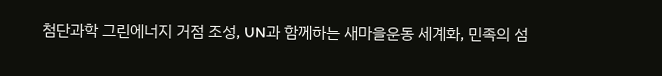첨단과학 그린에너지 거점 조성, UN과 함께하는 새마을운동 세계화, 민족의 섬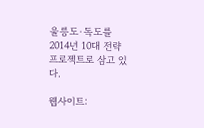울릉도·독도를 2014년 10대 전략 프로젝트로 삼고 있다.

웹사이트: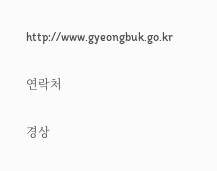http://www.gyeongbuk.go.kr

연락처

경상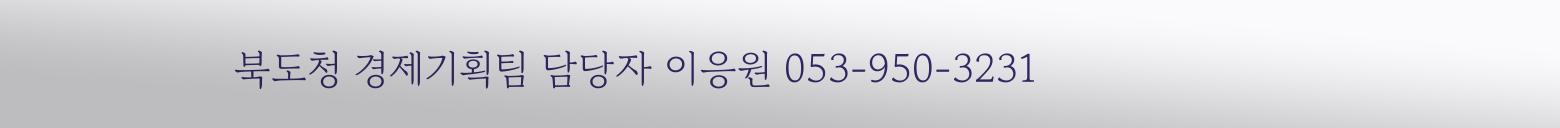북도청 경제기획팀 담당자 이응원 053-950-3231